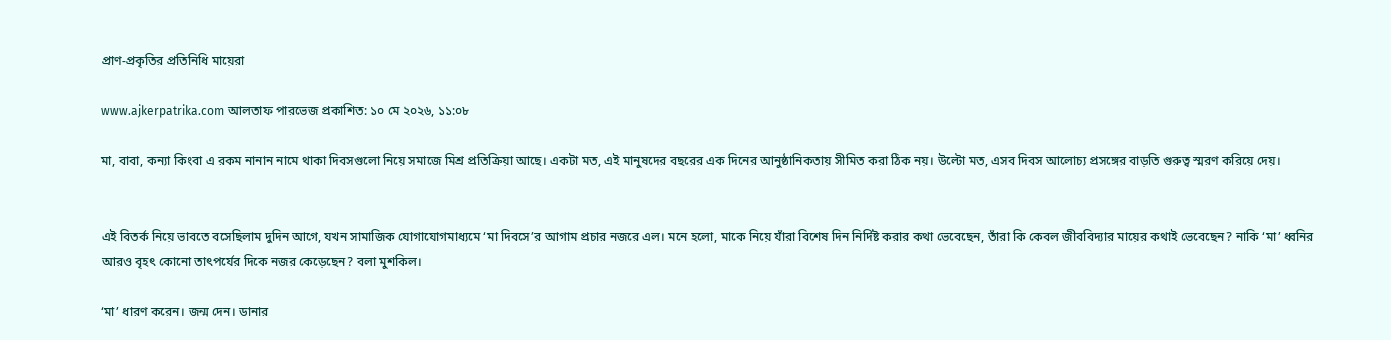প্রাণ-প্রকৃতির প্রতিনিধি মায়েরা

www.ajkerpatrika.com আলতাফ পারভেজ প্রকাশিত: ১০ মে ২০২৬, ১১:০৮

মা, বাবা, কন্যা কিংবা এ রকম নানান নামে থাকা দিবসগুলো নিয়ে সমাজে মিশ্র প্রতিক্রিয়া আছে। একটা মত, এই মানুষদের বছরের এক দিনের আনুষ্ঠানিকতায় সীমিত করা ঠিক নয়। উল্টো মত, এসব দিবস আলোচ্য প্রসঙ্গের বাড়তি গুরুত্ব স্মরণ করিয়ে দেয়।


এই বিতর্ক নিয়ে ভাবতে বসেছিলাম দুদিন আগে, যখন সামাজিক যোগাযোগমাধ্যমে ‘মা দিবসে’র আগাম প্রচার নজরে এল। মনে হলো, মাকে নিয়ে যাঁরা বিশেষ দিন নির্দিষ্ট করার কথা ভেবেছেন, তাঁরা কি কেবল জীববিদ্যার মায়ের কথাই ভেবেছেন? নাকি ‘মা’ ধ্বনির আরও বৃহৎ কোনো তাৎপর্যের দিকে নজর কেড়েছেন? বলা মুশকিল।

‘মা’ ধারণ করেন। জন্ম দেন। ডানার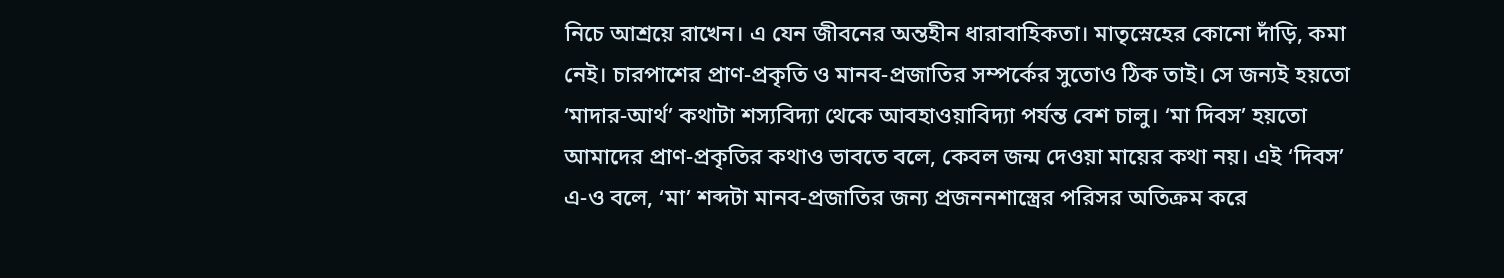নিচে আশ্রয়ে রাখেন। এ যেন জীবনের অন্তহীন ধারাবাহিকতা। মাতৃস্নেহের কোনো দাঁড়ি, কমা নেই। চারপাশের প্রাণ-প্রকৃতি ও মানব-প্রজাতির সম্পর্কের সুতোও ঠিক তাই। সে জন্যই হয়তো ‘মাদার-আর্থ’ কথাটা শস্যবিদ্যা থেকে আবহাওয়াবিদ্যা পর্যন্ত বেশ চালু। ‘মা দিবস’ হয়তো আমাদের প্রাণ-প্রকৃতির কথাও ভাবতে বলে, কেবল জন্ম দেওয়া মায়ের কথা নয়। এই ‘দিবস’ এ-ও বলে, ‘মা’ শব্দটা মানব-প্রজাতির জন্য প্রজননশাস্ত্রের পরিসর অতিক্রম করে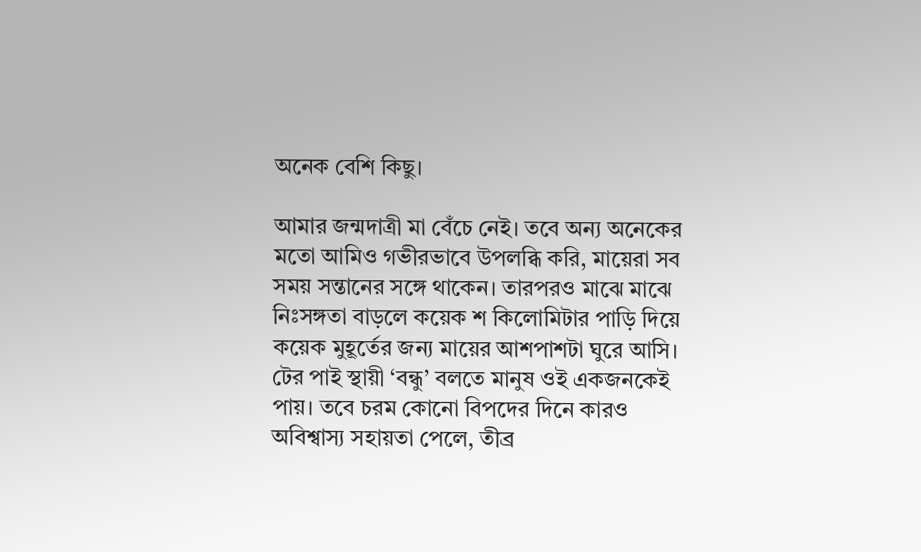অনেক বেশি কিছু।

আমার জন্মদাত্রী মা বেঁচে নেই। তবে অন্য অনেকের মতো আমিও গভীরভাবে উপলব্ধি করি, মায়েরা সব সময় সন্তানের সঙ্গে থাকেন। তারপরও মাঝে মাঝে নিঃসঙ্গতা বাড়লে কয়েক শ কিলোমিটার পাড়ি দিয়ে কয়েক মুহূর্তের জন্য মায়ের আশপাশটা ঘুরে আসি। টের পাই স্থায়ী ‘বন্ধু’ বলতে মানুষ ওই একজনকেই পায়। তবে চরম কোনো বিপদের দিনে কারও অবিশ্বাস্য সহায়তা পেলে, তীব্র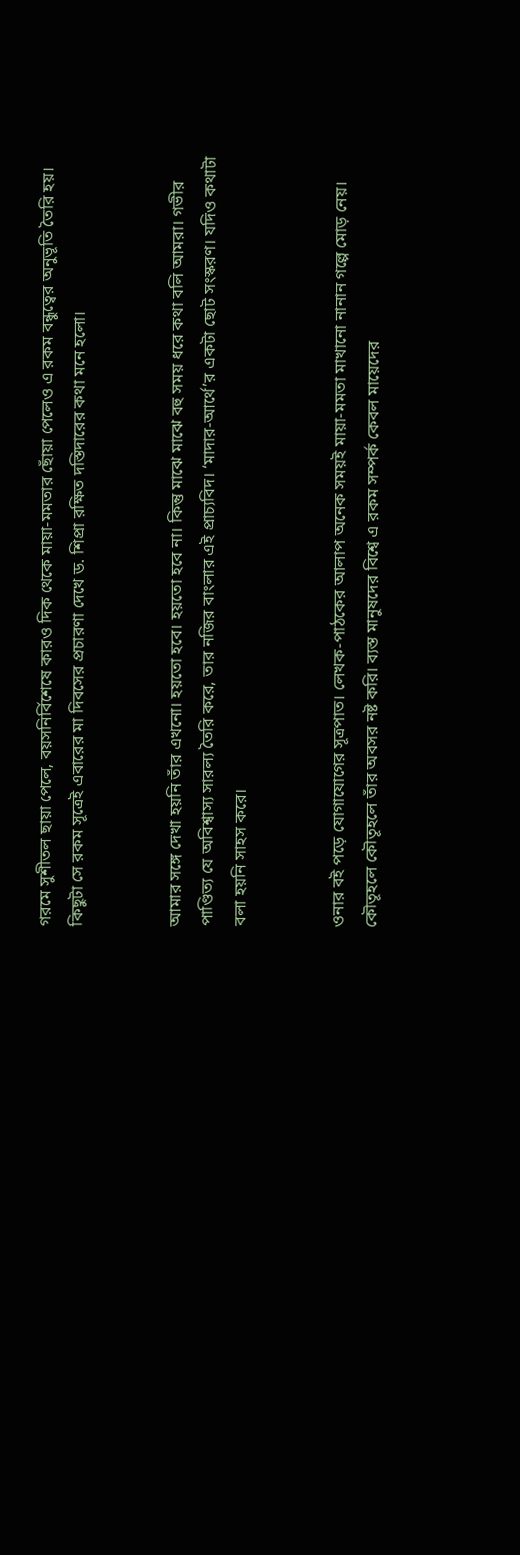গরমে সুশীতল ছায়া পেলে, বয়সনির্বিশেষে কারও দিক থেকে মায়া-মমতার ছোঁয়া পেলেও এ রকম বন্ধুত্বের অনুভূতি তৈরি হয়। কিছুটা সে রকম সূত্রেই এবারের মা দিবসের প্রচারণা দেখে ড. শিপ্রা রক্ষিত দস্তিদারের কথা মনে হলো।


আমার সঙ্গে দেখা হয়নি তাঁর এখনো। হয়তো হবে। হয়তো হবে না। কিন্তু মাঝে মাঝে বহু সময় ধরে কথা বলি আমরা। গভীর পাণ্ডিত্য যে অবিশ্বাস্য সারল্য তৈরি করে, তার নজির বাংলার এই প্রাচ্যবিদ। ‘মাদার-আর্থে’র একটা ছোট সংস্করণ। যদিও কথাটা বলা হয়নি সাহস করে।


ওনার বই পড়ে যোগাযোগের সূত্রপাত। লেখক-পাঠকের আলাপ অনেক সময়ই মায়া-মমতা মাখানো নানান গল্পে মোড় নেয়। কৌতূহলে কৌতূহলে তাঁর অবসর নষ্ট করি। ব্যস্ত মানুষদের বিশ্বে এ রকম সম্পর্ক কেবল মায়েদের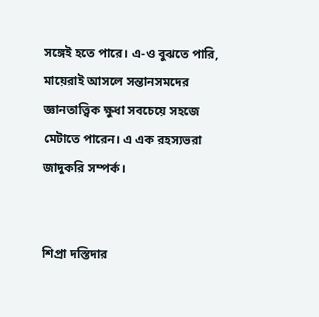সঙ্গেই হতে পারে। এ-ও বুঝতে পারি, মায়েরাই আসলে সন্তানসমদের জ্ঞানতাত্ত্বিক ক্ষুধা সবচেয়ে সহজে মেটাতে পারেন। এ এক রহস্যভরা জাদুকরি সম্পর্ক।


শিপ্রা দস্তিদার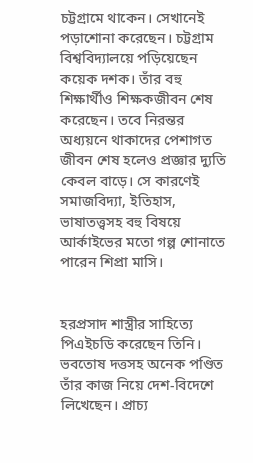চট্টগ্রামে থাকেন। সেখানেই পড়াশোনা করেছেন। চট্টগ্রাম বিশ্ববিদ্যালয়ে পড়িয়েছেন কয়েক দশক। তাঁর বহু শিক্ষার্থীও শিক্ষকজীবন শেষ করেছেন। তবে নিরন্তর অধ্যয়নে থাকাদের পেশাগত জীবন শেষ হলেও প্রজ্ঞার দ্যুতি কেবল বাড়ে। সে কারণেই সমাজবিদ্যা, ইতিহাস, ভাষাতত্ত্বসহ বহু বিষয়ে আর্কাইভের মতো গল্প শোনাতে পারেন শিপ্রা মাসি।


হরপ্রসাদ শাস্ত্রীর সাহিত্যে পিএইচডি করেছেন তিনি। ভবতোষ দত্তসহ অনেক পণ্ডিত তাঁর কাজ নিয়ে দেশ-বিদেশে লিখেছেন। প্রাচ্য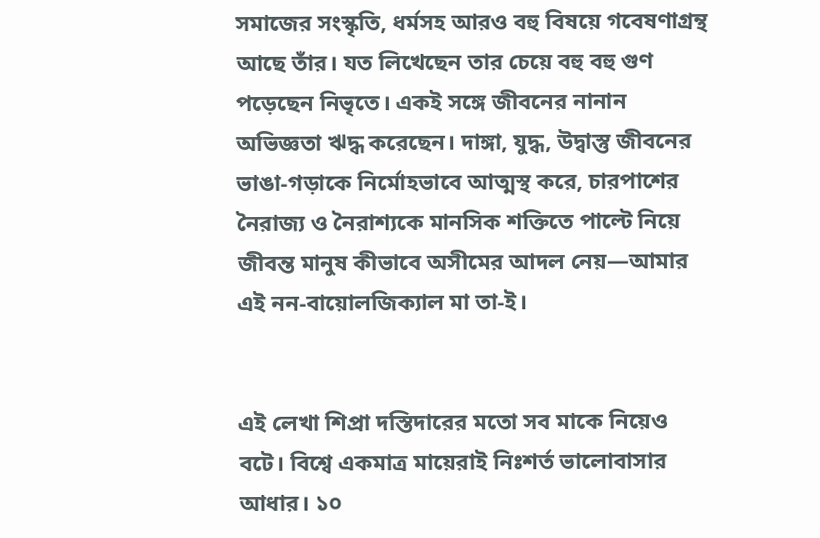সমাজের সংস্কৃতি, ধর্মসহ আরও বহু বিষয়ে গবেষণাগ্রন্থ আছে তাঁর। যত লিখেছেন তার চেয়ে বহু বহু গুণ পড়েছেন নিভৃতে। একই সঙ্গে জীবনের নানান অভিজ্ঞতা ঋদ্ধ করেছেন। দাঙ্গা, যুদ্ধ, উদ্বাস্তু জীবনের ভাঙা-গড়াকে নির্মোহভাবে আত্মস্থ করে, চারপাশের নৈরাজ্য ও নৈরাশ্যকে মানসিক শক্তিতে পাল্টে নিয়ে জীবন্ত মানুষ কীভাবে অসীমের আদল নেয়—আমার এই নন-বায়োলজিক্যাল মা তা-ই।


এই লেখা শিপ্রা দস্তিদারের মতো সব মাকে নিয়েও বটে। বিশ্বে একমাত্র মায়েরাই নিঃশর্ত ভালোবাসার আধার। ১০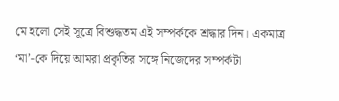মে হলো সেই সূত্রে বিশুদ্ধতম এই সম্পর্ককে শ্রদ্ধার দিন। একমাত্র ‘মা’-কে দিয়ে আমরা প্রকৃতির সঙ্গে নিজেদের সম্পর্কটা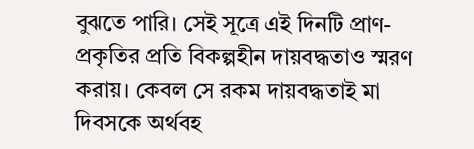বুঝতে পারি। সেই সূত্রে এই দিনটি প্রাণ-প্রকৃতির প্রতি বিকল্পহীন দায়বদ্ধতাও স্মরণ করায়। কেবল সে রকম দায়বদ্ধতাই মা দিবসকে অর্থবহ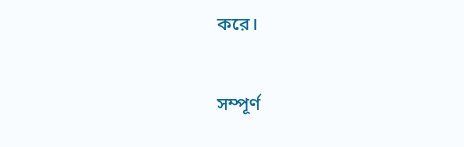করে।

সম্পূর্ণ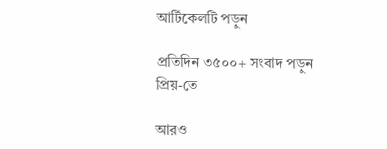আর্টিকেলটি পড়ুন

প্রতিদিন ৩৫০০+ সংবাদ পড়ুন প্রিয়-তে

আরও